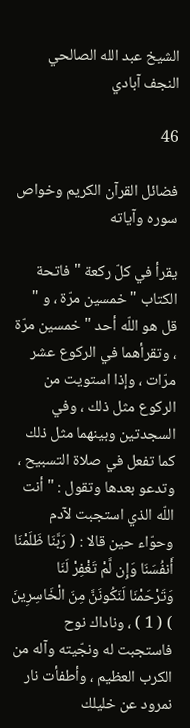الشيخ عبد الله الصالحي النجف آبادي

46

فضائل القرآن الكريم وخواص سوره وآياته

يقرأ في كلّ ركعة " فاتحة الكتاب " خمسين مرّة ، و " قل هو اللّه أحد " خمسين مرّة ، وتقرأهما في الركوع عشر مرّات ، وإذا استويت من الركوع مثل ذلك ، وفي السجدتين وبينهما مثل ذلك كما تفعل في صلاة التسبيح ، وتدعو بعدها وتقول : " أنت اللّه الذي استجبت لآدم وحوّاء حين قالا : ( رَبَّنَا ظَلَمْنَا أَنفُسَنَا وَإِن لَّمْ تَغْفِرْ لَنَا وَتَرْحَمْنَا لَنَكُونَنَّ مِنَ الْخَاسِرِينَ ) ( 1 ) ، وناداك نوح فاستجبت له ونجّيته وآله من الكرب العظيم ، وأطفأت نار نمرود عن خليلك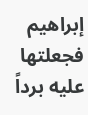إبراهيم فجعلتها عليه برداً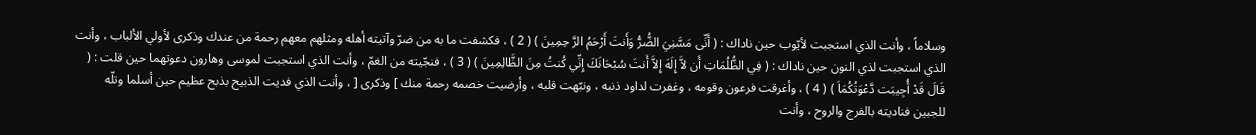وسلاماً ، وأنت الذي استجبت لأيّوب حين ناداك : ( أَنِّى مَسَّنِيَ الضُّرُّ وَأَنتَ أَرْحَمُ الرَّ حِمِينَ ) ( 2 ) ، فكشفت ما به من ضرّ وآتيته أهله ومثلهم معهم رحمة من عندك وذكرى لأولي الألباب ، وأنت الذي استجبت لذي النون حين ناداك : ( فِي الظُّلُمَاتِ أَن لاَّ إِلَهَ إِلاَّ أَنتَ سُبْحَانَكَ إِنِّي كُنتُ مِنَ الظَّالِمِينَ ) ( 3 ) ، فنجّيته من الغمّ ، وأنت الذي استجبت لموسى وهارون دعوتهما حين قلت : ( قَالَ قَدْ أُجِيبَت دَّعْوَتُكُمَاَ ) ( 4 ) ، وأغرقت فرعون وقومه ، وغفرت لداود ذنبه ، ونبّهت قلبه ، وأرضيت خصمه رحمة منك ] وذكرى [ ، وأنت الذي فديت الذبيح بذبح عظيم حين أسلما وتلّه للجبين فناديته بالفرج والروح ، وأنت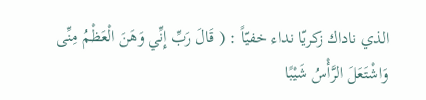الذي ناداك زكريّا نداء خفيّاً : ( قَالَ رَبِّ إِنِّي وَهَنَ الْعَظْمُ مِنِّى وَاشْتَعَلَ الرَّأْسُ شَيْبًا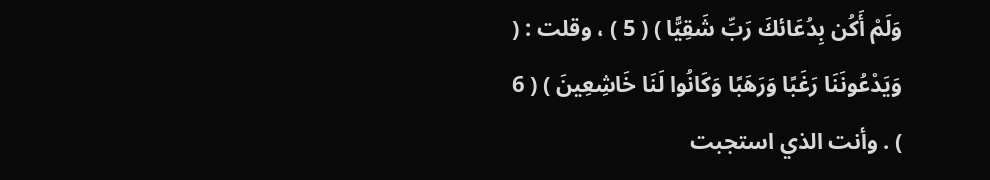وَلَمْ أَكُن بِدُعَائكَ رَبِّ شَقِيًّا ) ( 5 ) ، وقلت : ( وَيَدْعُونَنَا رَغَبًا وَرَهَبًا وَكَانُوا لَنَا خَاشِعِينَ ) ( 6 ) . وأنت الذي استجبت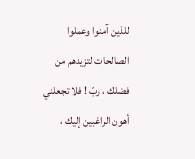للذين آمنوا وعملوا الصالحات لتزيدهم من فضلك ، ربّ ! فلا تجعلني أهون الراغبين إليك ،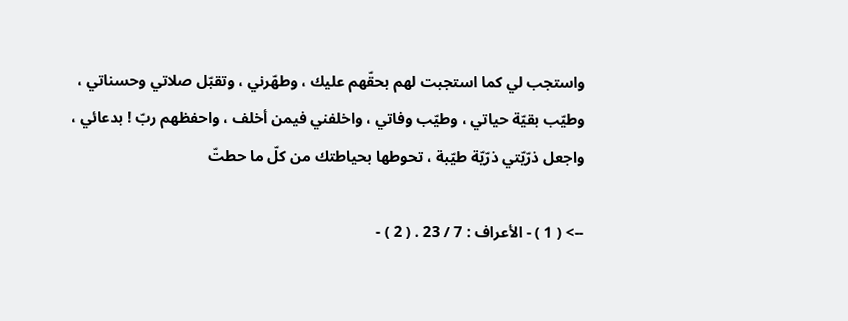واستجب لي كما استجبت لهم بحقّهم عليك ، وطهّرني ، وتقبّل صلاتي وحسناتي ، وطيّب بقيّة حياتي ، وطيّب وفاتي ، واخلفني فيمن أخلف ، واحفظهم ربّ ! بدعائي ، واجعل ذرّيّتي ذرّيّة طيّبة ، تحوطها بحياطتك من كلّ ما حطتّ

--> ( 1 ) - الأعراف : 7 / 23 . ( 2 ) -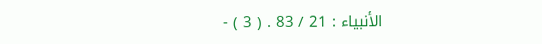الأنبياء : 21 / 83 . ( 3 ) -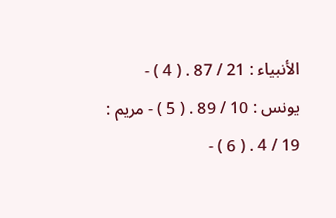الأنبياء : 21 / 87 . ( 4 ) - يونس : 10 / 89 . ( 5 ) - مريم : 19 / 4 . ( 6 ) -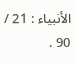الأنبياء : 21 / 90 .